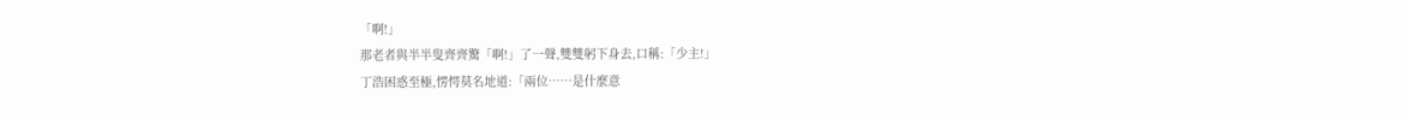「啊!」
那老者與半半叟齊齊驚「啊!」了一聲,雙雙躬下身去,口稱:「少主!」
丁浩困惑至極,愣愕莫名地道:「兩位……是什麼意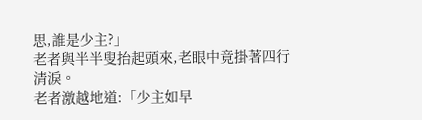思,誰是少主?」
老者與半半叟抬起頭來,老眼中竟掛著四行清淚。
老者激越地道:「少主如早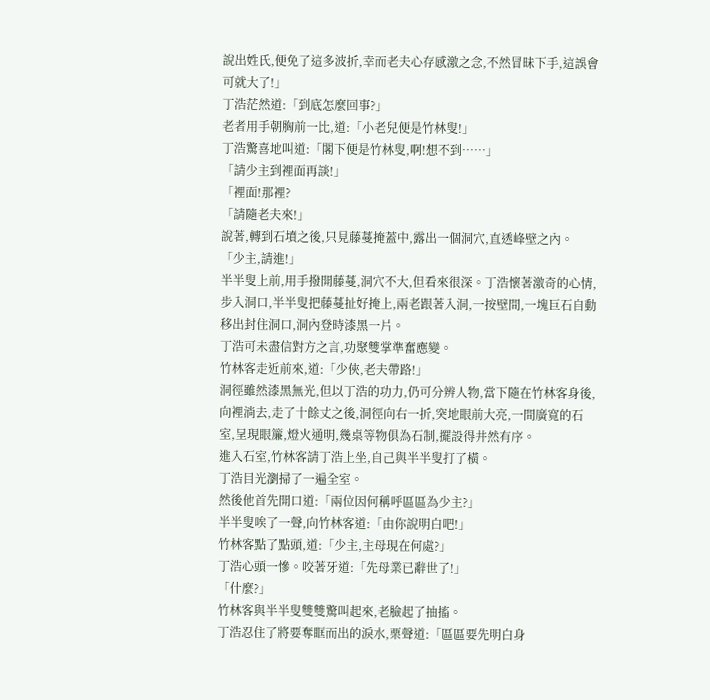說出姓氏,便免了這多波折,幸而老夫心存感激之念,不然冒昧下手,這誤會可就大了!」
丁浩茫然道:「到底怎麼回事?」
老者用手朝胸前一比,道:「小老兒便是竹林叟!」
丁浩驚喜地叫道:「閣下便是竹林叟,啊!想不到……」
「請少主到裡面再談!」
「裡面!那裡?
「請隨老夫來!」
說著,轉到石墳之後,只見藤蔓掩蓋中,露出一個洞穴,直透峰壁之內。
「少主,請進!」
半半叟上前,用手撥開藤蔓,洞穴不大,但看來很深。丁浩懷著激奇的心情,步入洞口,半半叟把藤蔓扯好掩上,兩老跟著入洞,一按壁間,一塊巨石自動移出封住洞口,洞內登時漆黑一片。
丁浩可未盡信對方之言,功聚雙掌準奮應變。
竹林客走近前來,道:「少俠,老夫帶路!」
洞徑雖然漆黑無光,但以丁浩的功力,仍可分辨人物,當下隨在竹林客身後,向裡淌去,走了十餘丈之後,洞徑向右一折,突地眼前大亮,一間廣寬的石室,呈現眼簾,燈火通明,幾桌等物俱為石制,擺設得井然有序。
進入石室,竹林客請丁浩上坐,自己與半半叟打了橫。
丁浩目光瀏掃了一遍全室。
然後他首先開口道:「兩位因何稱呼區區為少主?」
半半叟唉了一聲,向竹林客道:「由你說明白吧!」
竹林客點了點頭,道:「少主,主母現在何處?」
丁浩心頭一慘。咬著牙道:「先母業已辭世了!」
「什麼?」
竹林客與半半叟雙雙驚叫起來,老臉起了抽搐。
丁浩忍住了將要奪眶而出的淚水,栗聲道:「區區要先明白身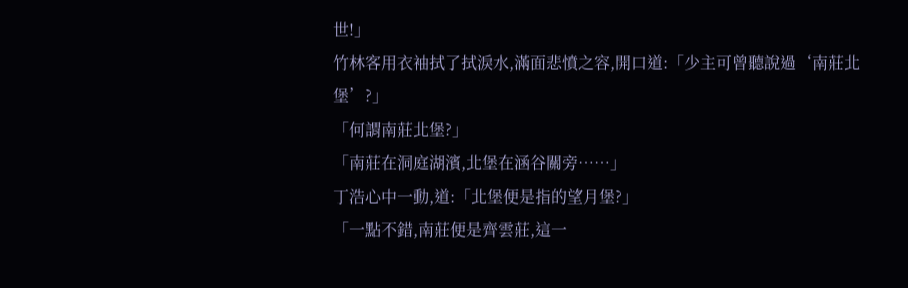世!」
竹林客用衣袖拭了拭淚水,滿面悲憤之容,開口道:「少主可曾聽說過‘南莊北堡’?」
「何謂南莊北堡?」
「南莊在洞庭湖濱,北堡在涵谷關旁……」
丁浩心中一動,道:「北堡便是指的望月堡?」
「一點不錯,南莊便是齊雲莊,這一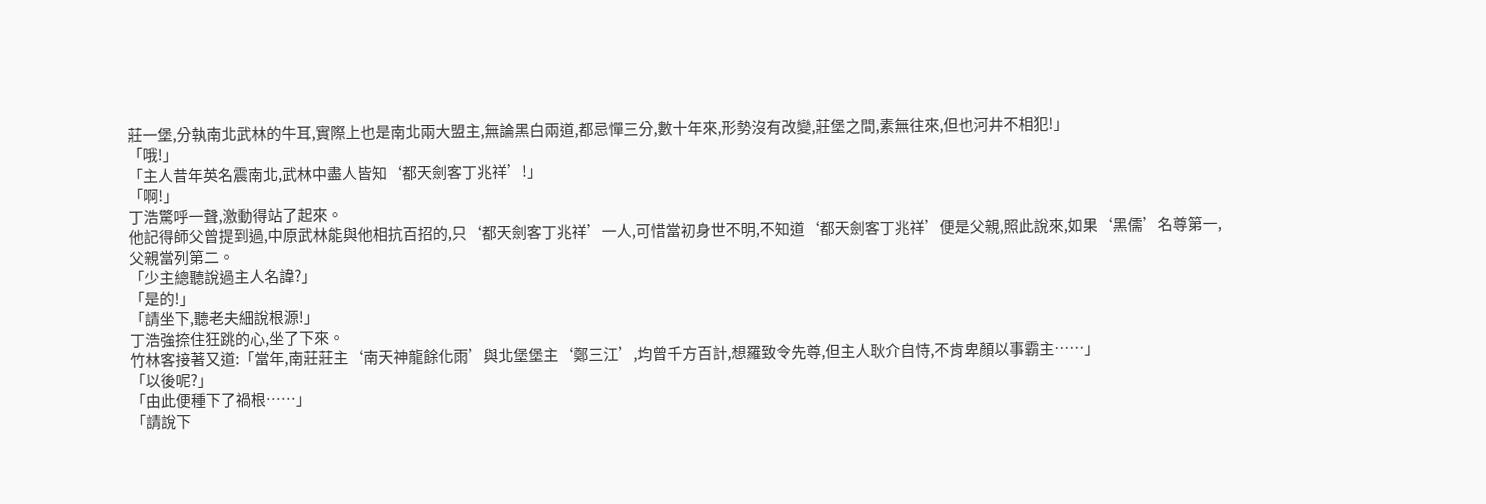莊一堡,分執南北武林的牛耳,實際上也是南北兩大盟主,無論黑白兩道,都忌憚三分,數十年來,形勢沒有改變,莊堡之間,素無往來,但也河井不相犯!」
「哦!」
「主人昔年英名震南北,武林中盡人皆知‘都天劍客丁兆祥’!」
「啊!」
丁浩驚呼一聲,激動得站了起來。
他記得師父曾提到過,中原武林能與他相抗百招的,只‘都天劍客丁兆祥’一人,可惜當初身世不明,不知道‘都天劍客丁兆祥’便是父親,照此說來,如果‘黑儒’名尊第一,父親當列第二。
「少主總聽說過主人名諱?」
「是的!」
「請坐下,聽老夫細說根源!」
丁浩強捺住狂跳的心,坐了下來。
竹林客接著又道:「當年,南莊莊主‘南天神龍餘化雨’與北堡堡主‘鄭三江’,均曾千方百計,想羅致令先尊,但主人耿介自恃,不肯卑顏以事霸主……」
「以後呢?」
「由此便種下了禍根……」
「請說下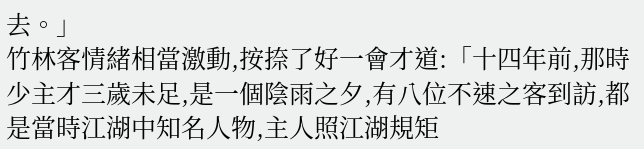去。」
竹林客情緒相當激動,按捺了好一會才道:「十四年前,那時少主才三歲未足,是一個陰雨之夕,有八位不速之客到訪,都是當時江湖中知名人物,主人照江湖規矩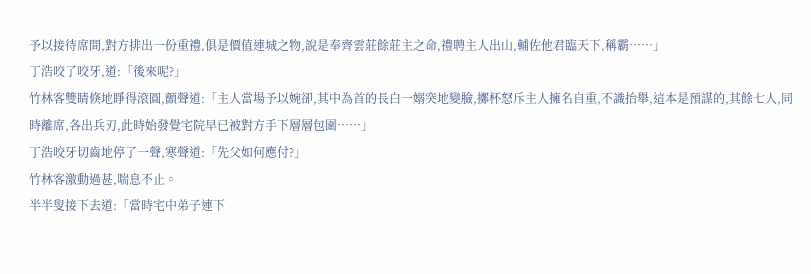予以接待席間,對方排出一份重禮,俱是價值連城之物,說是奉齊雲莊餘莊主之命,禮聘主人出山,輔佐他君臨天下,稱霸……」
丁浩咬了咬牙,道:「後來呢?」
竹林客雙睛倏地睜得滾圓,顫聲道:「主人當場予以婉卻,其中為首的長白一嫋突地變臉,擲杯怒斥主人擁名自重,不識抬舉,這本是預謀的,其餘七人,同時離席,各出兵刃,此時始發覺宅院早已被對方手下層層包圍……」
丁浩咬牙切齒地停了一聲,寒聲道:「先父如何應付?」
竹林客激動過甚,喘息不止。
半半叟接下去道:「當時宅中弟子連下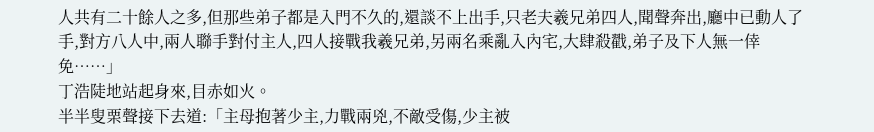人共有二十餘人之多,但那些弟子都是入門不久的,還談不上出手,只老夫羲兄弟四人,聞聲奔出,廳中已動人了手,對方八人中,兩人聯手對付主人,四人接戰我羲兄弟,另兩名乘亂入內宅,大肆殺戳,弟子及下人無一倖免……」
丁浩陡地站起身來,目赤如火。
半半叟栗聲接下去道:「主母抱著少主,力戰兩兇,不敵受傷,少主被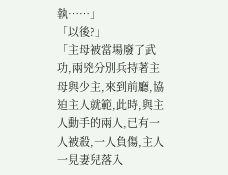執……」
「以後?」
「主母被當場廢了武功,兩兇分別兵持著主母與少主,來到前廳,協迫主人就範,此時,與主人動手的兩人,已有一人被殺,一人負傷,主人一見妻兒落入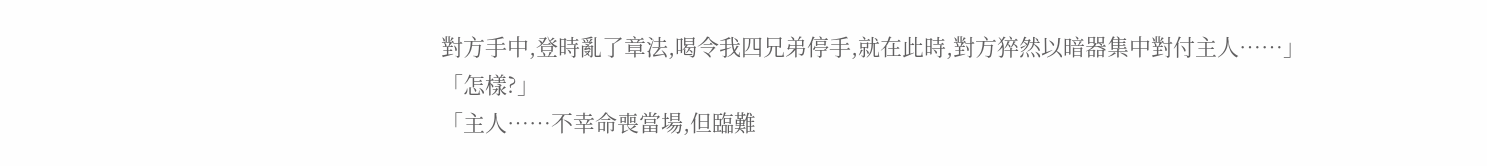對方手中,登時亂了章法,喝令我四兄弟停手,就在此時,對方猝然以暗器集中對付主人……」
「怎樣?」
「主人……不幸命喪當場,但臨難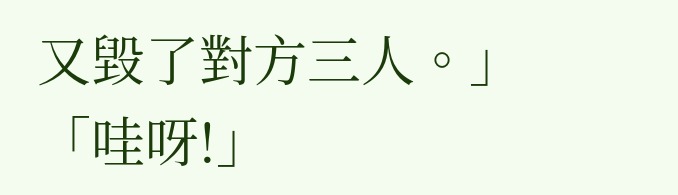又毀了對方三人。」
「哇呀!」